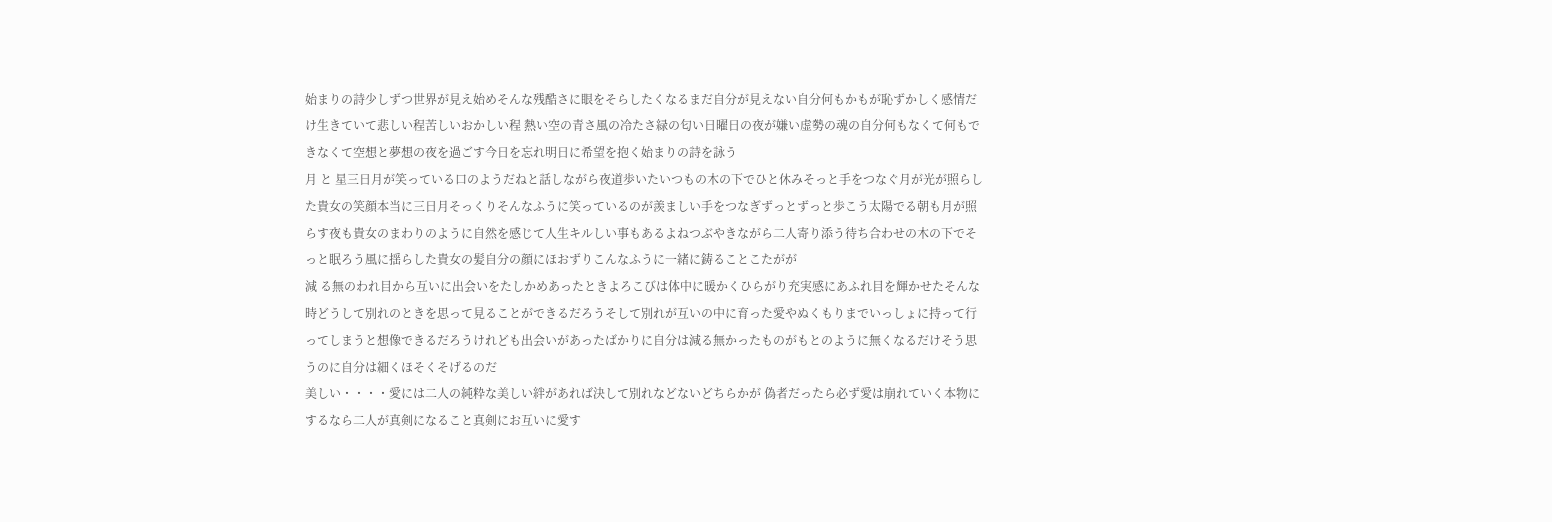始まりの詩少しずつ世界が見え始めそんな残酷さに眼をそらしたくなるまだ自分が見えない自分何もかもが恥ずかしく感情だけ生きていて悲しい程苦しいおかしい程 熱い空の青さ風の冷たさ緑の匂い日曜日の夜が嫌い虚勢の魂の自分何もなくて何もできなくて空想と夢想の夜を過ごす今日を忘れ明日に希望を抱く始まりの詩を詠う
月 と 星三日月が笑っている口のようだねと話しながら夜道歩いたいつもの木の下でひと休みそっと手をつなぐ月が光が照らした貴女の笑顔本当に三日月そっくりそんなふうに笑っているのが羨ましい手をつなぎずっとずっと歩こう太陽でる朝も月が照らす夜も貴女のまわりのように自然を感じて人生キルしい事もあるよねつぶやきながら二人寄り添う待ち合わせの木の下でそっと眠ろう風に揺らした貴女の髪自分の顔にほおずりこんなふうに一緒に鋳ることこたがが
減 る無のわれ目から互いに出会いをたしかめあったときよろこびは体中に暖かくひらがり充実感にあふれ目を輝かせたそんな時どうして別れのときを思って見ることができるだろうそして別れが互いの中に育った愛やぬくもりまでいっしょに持って行ってしまうと想像できるだろうけれども出会いがあったばかりに自分は減る無かったものがもとのように無くなるだけそう思うのに自分は細くほそくそげるのだ
美しい・・・・愛には二人の純粋な美しい絆があれば決して別れなどないどちらかが 偽者だったら必ず愛は崩れていく本物にするなら二人が真剣になること真剣にお互いに愛す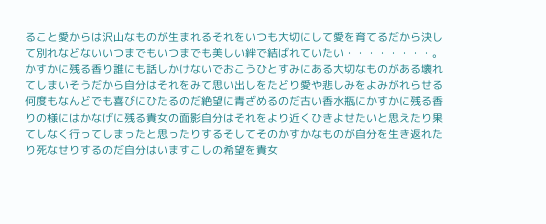ること愛からは沢山なものが生まれるそれをいつも大切にして愛を育てるだから決して別れなどないいつまでもいつまでも美しい絆で結ばれていたい・・・・・・・・。
かすかに残る香り誰にも話しかけないでおこうひとすみにある大切なものがある壊れてしまいそうだから自分はそれをみて思い出しをたどり愛や悲しみをよみがれらせる何度もなんどでも喜びにひたるのだ絶望に青ざめるのだ古い香水瓶にかすかに残る香りの様にはかなげに残る貴女の面影自分はそれをより近くひきよせたいと思えたり果てしなく行ってしまったと思ったりするそしてそのかすかなものが自分を生き返れたり死なせりするのだ自分はいますこしの希望を貴女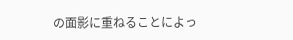の面影に重ねることによっ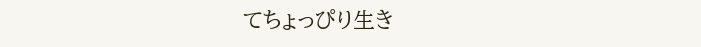てちょっぴり生き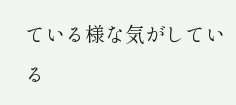ている様な気がしている